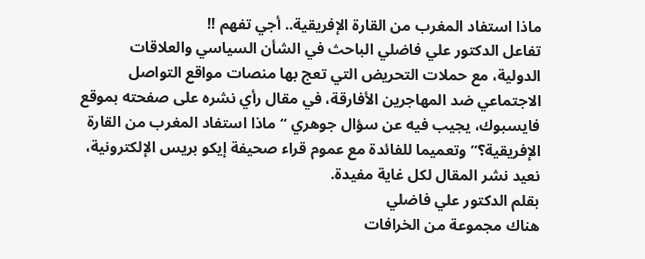ماذا استفاد المغرب من القارة الإفريقية.. أجي تفهم !!
تفاعل الدكتور علي فاضلي الباحث في الشأن السياسي والعلاقات الدولية، مع حملات التحريض التي تعج بها منصات مواقع التواصل الاجتماعي ضد المهاجرين الأفارقة، في مقال رأي نشره على صفحته بموقع فايسبوك، يجيب فيه عن سؤال جوهري “ماذا استفاد المغرب من القارة الإفريقية؟” وتعميما للفائدة مع عموم قراء صحيفة إيكو بريس الإلكترونية، نعيد نشر المقال لكل غاية مفيدة.
بقلم الدكتور علي فاضلي
هناك مجموعة من الخرافات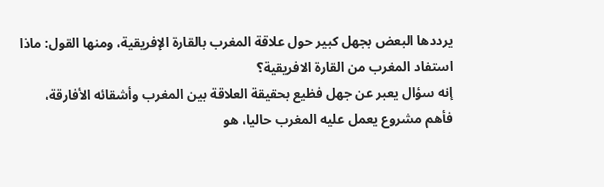يرددها البعض بجهل كبير حول علاقة المغرب بالقارة الإفريقية، ومنها القول: ماذا استفاد المغرب من القارة الافريقية؟
إنه سؤال يعبر عن جهل فظيع بحقيقة العلاقة بين المغرب وأشقائه الأفارقة، فأهم مشروع يعمل عليه المغرب حاليا، هو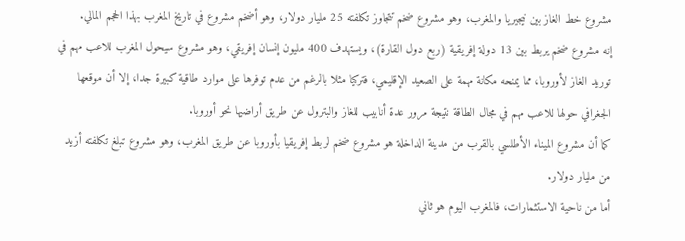مشروع خط الغاز بين نيجيريا والمغرب، وهو مشروع ضخم تتجاوز تكلفته 25 مليار دولار، وهو أضخم مشروع في تاريخ المغرب بهذا الحجم المالي.
إنه مشروع ضخم يربط بين 13 دولة إفريقية (ربع دول القارة)، ويستهدف 400 مليون إنسان إفريقي، وهو مشروع سيحول المغرب للاعب مهم في توريد الغاز لأوروبا، مما يمنحه مكانة مهمة على الصعيد الإقليمي، فتركيا مثلا بالرغم من عدم توفرها على موارد طاقية كبيرة جدا، إلا أن موقعها الجغرافي حولها للاعب مهم في مجال الطاقة نتيجة مرور عدة أنابيب للغاز والبترول عن طريق أراضيها نحو أوروبا.
كما أن مشروع الميناء الأطلسي بالقرب من مدينة الداخلة هو مشروع ضخم لربط إفريقيا بأوروبا عن طريق المغرب، وهو مشروع تبلغ تكلفته أزيد من مليار دولار.
أما من ناحية الاستثمارات، فالمغرب اليوم هو ثاني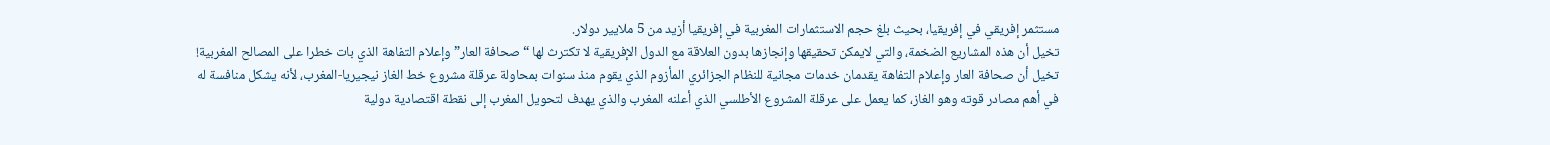مستثمر إفريقي في إفريقيا، بحيث بلغ حجم الاستثمارات المغربية في إفريقيا أزيد من 5 ملايير دولار.
تخيل أن هذه المشاريع الضخمة، والتي لايمكن تحقيقها وإنجازها بدون العلاقة مع الدول الإفريقية لا تكترث لها “صحافة العار” وإعلام التفاهة الذي بات خطرا على المصالح المغربية!
تخيل أن صحافة العار وإعلام التفاهة يقدمان خدمات مجانية للنظام الجزائري المأزوم الذي يقوم منذ سنوات بمحاولة عرقلة مشروع خط الغاز نيجيريا-المغرب، لأنه يشكل منافسة له في أهم مصادر قوته وهو الغاز، كما يعمل على عرقلة المشروع الأطلسي الذي أعلنه المغرب والذي يهدف لتحويل المغرب إلى نقطة اقتصادية دولية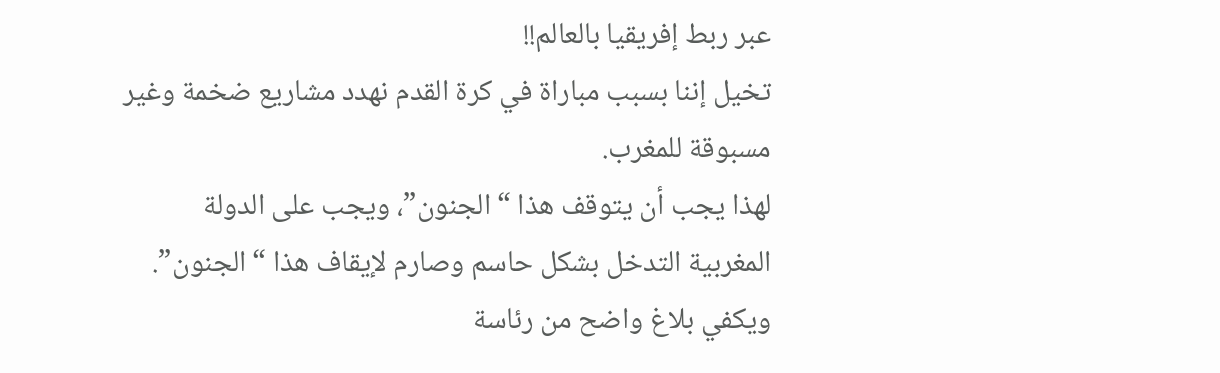عبر ربط إفريقيا بالعالم!!
تخيل إننا بسبب مباراة في كرة القدم نهدد مشاريع ضخمة وغير مسبوقة للمغرب.
لهذا يجب أن يتوقف هذا “الجنون”، ويجب على الدولة المغربية التدخل بشكل حاسم وصارم لإيقاف هذا “الجنون”.
ويكفي بلاغ واضح من رئاسة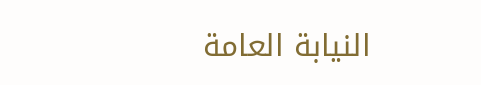النيابة العامة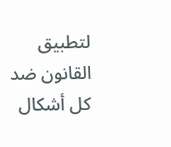لتطبيق القانون ضد كل أشكال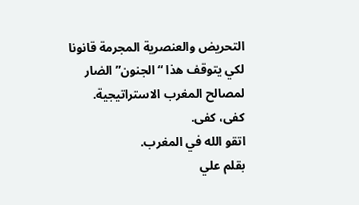التحريض والعنصرية المجرمة قانونا لكي يتوقف هذا “الجنون” الضار لمصالح المغرب الاستراتيجية.
كفى، كفى.
اتقو الله في المغرب.
بقلم علي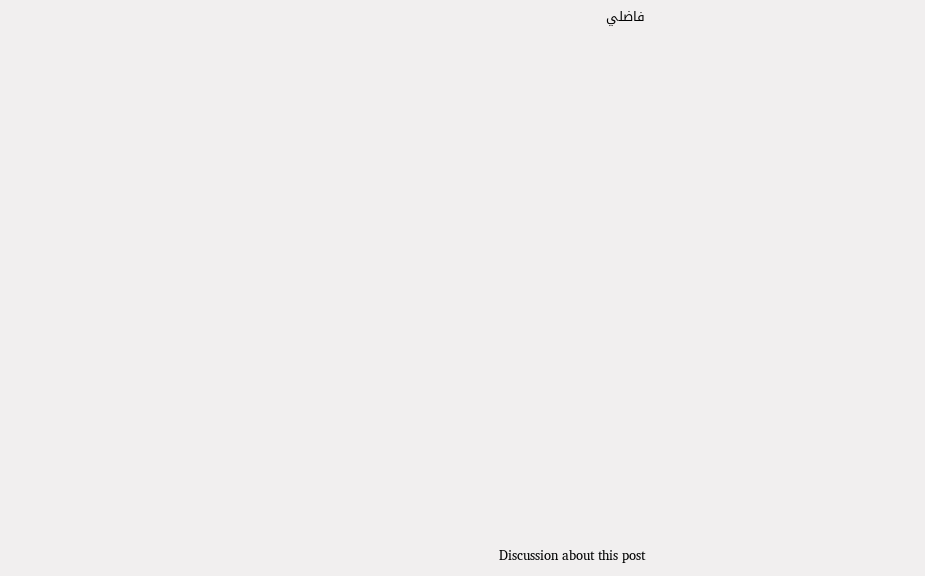فاضلي


















Discussion about this post